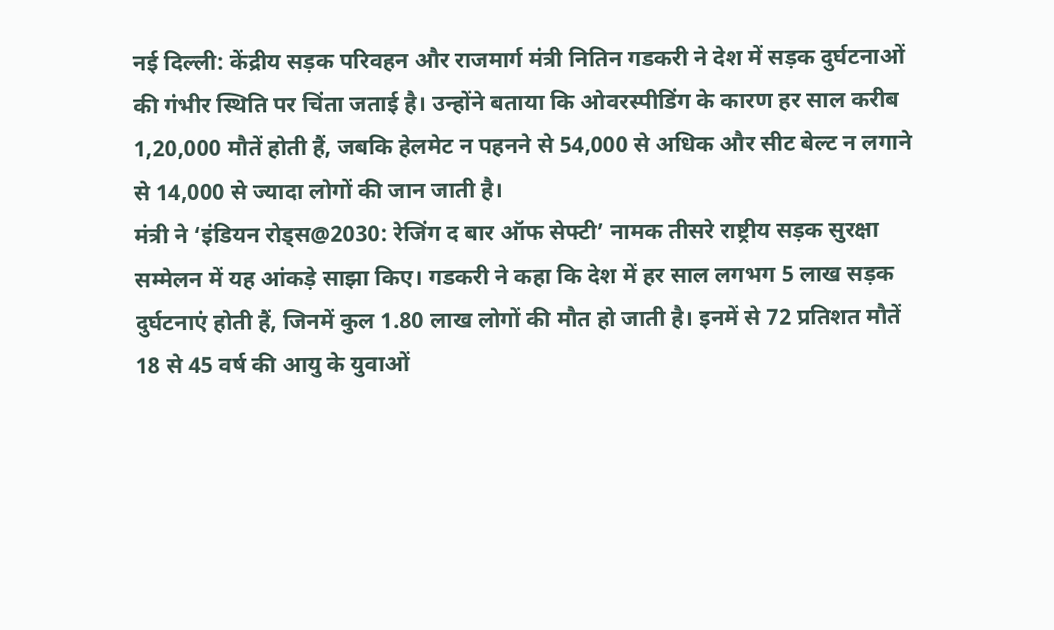नई दिल्ली: केंद्रीय सड़क परिवहन और राजमार्ग मंत्री नितिन गडकरी ने देश में सड़क दुर्घटनाओं की गंभीर स्थिति पर चिंता जताई है। उन्होंने बताया कि ओवरस्पीडिंग के कारण हर साल करीब 1,20,000 मौतें होती हैं, जबकि हेलमेट न पहनने से 54,000 से अधिक और सीट बेल्ट न लगाने से 14,000 से ज्यादा लोगों की जान जाती है।
मंत्री ने ‘इंडियन रोड्स@2030: रेजिंग द बार ऑफ सेफ्टी’ नामक तीसरे राष्ट्रीय सड़क सुरक्षा सम्मेलन में यह आंकड़े साझा किए। गडकरी ने कहा कि देश में हर साल लगभग 5 लाख सड़क दुर्घटनाएं होती हैं, जिनमें कुल 1.80 लाख लोगों की मौत हो जाती है। इनमें से 72 प्रतिशत मौतें 18 से 45 वर्ष की आयु के युवाओं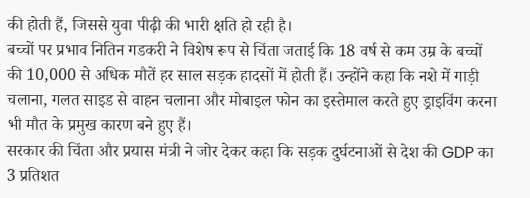की होती हैं, जिससे युवा पीढ़ी की भारी क्षति हो रही है।
बच्चों पर प्रभाव नितिन गडकरी ने विशेष रूप से चिंता जताई कि 18 वर्ष से कम उम्र के बच्चों की 10,000 से अधिक मौतें हर साल सड़क हादसों में होती हैं। उन्होंने कहा कि नशे में गाड़ी चलाना, गलत साइड से वाहन चलाना और मोबाइल फोन का इस्तेमाल करते हुए ड्राइविंग करना भी मौत के प्रमुख कारण बने हुए हैं।
सरकार की चिंता और प्रयास मंत्री ने जोर देकर कहा कि सड़क दुर्घटनाओं से देश की GDP का 3 प्रतिशत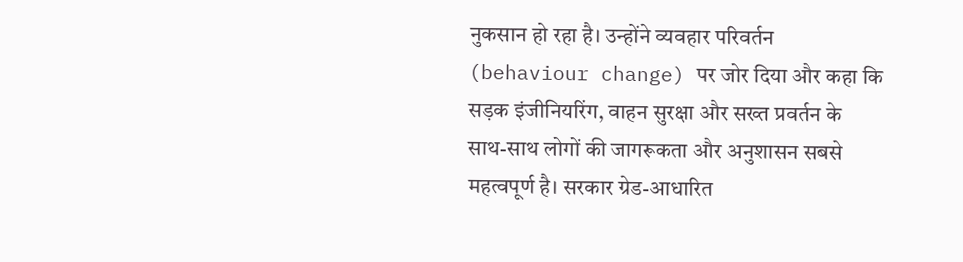नुकसान हो रहा है। उन्होंने व्यवहार परिवर्तन (behaviour change) पर जोर दिया और कहा कि सड़क इंजीनियरिंग, वाहन सुरक्षा और सख्त प्रवर्तन के साथ-साथ लोगों की जागरूकता और अनुशासन सबसे महत्वपूर्ण है। सरकार ग्रेड-आधारित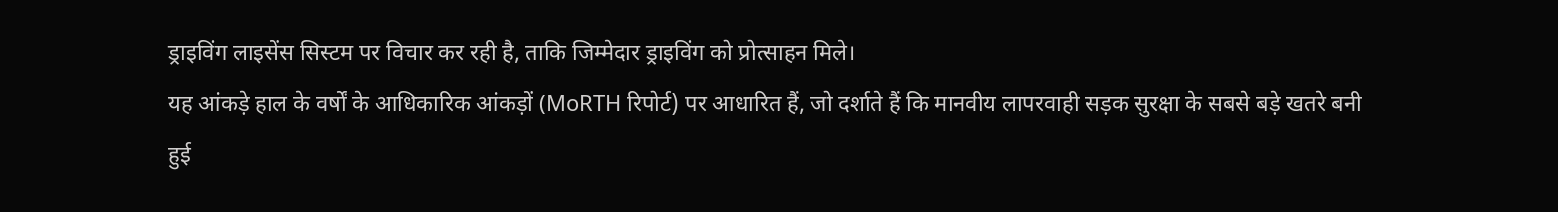ड्राइविंग लाइसेंस सिस्टम पर विचार कर रही है, ताकि जिम्मेदार ड्राइविंग को प्रोत्साहन मिले।
यह आंकड़े हाल के वर्षों के आधिकारिक आंकड़ों (MoRTH रिपोर्ट) पर आधारित हैं, जो दर्शाते हैं कि मानवीय लापरवाही सड़क सुरक्षा के सबसे बड़े खतरे बनी हुई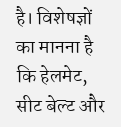है। विशेषज्ञों का मानना है कि हेलमेट, सीट बेल्ट और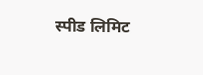स्पीड लिमिट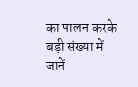का पालन करके बड़ी संख्या में जानें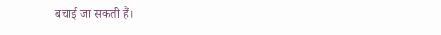बचाई जा सकती हैं।